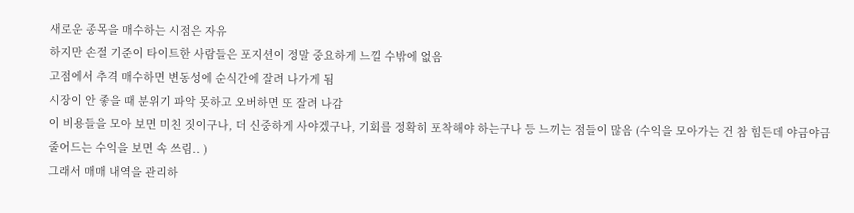새로운 종목을 매수하는 시점은 자유
하지만 손절 기준이 타이트한 사람들은 포지션이 정말 중요하게 느낄 수밖에 없음
고점에서 추격 매수하면 변동성에 순식간에 잘려 나가게 됨
시장이 안 좋을 때 분위기 파악 못하고 오버하면 또 잘려 나감
이 비용들을 모아 보면 미친 짓이구나, 더 신중하게 사야겠구나, 기회를 정확히 포착해야 하는구나 등 느끼는 점들이 많음 (수익을 모아가는 건 참 힘든데 야금야금 줄어드는 수익을 보면 속 쓰림.. )
그래서 매매 내역을 관리하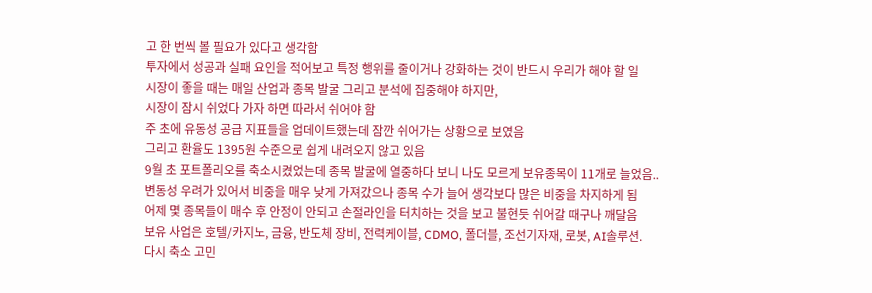고 한 번씩 볼 필요가 있다고 생각함
투자에서 성공과 실패 요인을 적어보고 특정 행위를 줄이거나 강화하는 것이 반드시 우리가 해야 할 일
시장이 좋을 때는 매일 산업과 종목 발굴 그리고 분석에 집중해야 하지만,
시장이 잠시 쉬었다 가자 하면 따라서 쉬어야 함
주 초에 유동성 공급 지표들을 업데이트했는데 잠깐 쉬어가는 상황으로 보였음
그리고 환율도 1395원 수준으로 쉽게 내려오지 않고 있음
9월 초 포트폴리오를 축소시켰었는데 종목 발굴에 열중하다 보니 나도 모르게 보유종목이 11개로 늘었음..
변동성 우려가 있어서 비중을 매우 낮게 가져갔으나 종목 수가 늘어 생각보다 많은 비중을 차지하게 됨
어제 몇 종목들이 매수 후 안정이 안되고 손절라인을 터치하는 것을 보고 불현듯 쉬어갈 때구나 깨달음
보유 사업은 호텔/카지노, 금융, 반도체 장비, 전력케이블, CDMO, 폴더블, 조선기자재, 로봇, AI솔루션.
다시 축소 고민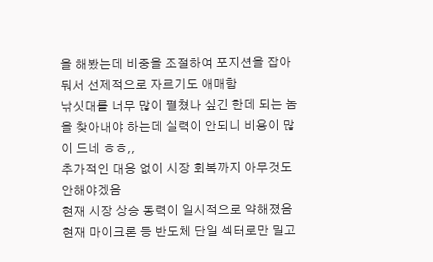을 해봤는데 비중을 조절하여 포지션을 잡아둬서 선제적으로 자르기도 애매함
낚싯대를 너무 많이 펼쳤나 싶긴 한데 되는 놈을 찾아내야 하는데 실력이 안되니 비용이 많이 드네 ㅎㅎ,,
추가적인 대응 없이 시장 회복까지 아무것도 안해야겠음
현재 시장 상승 동력이 일시적으로 약해졌음
현재 마이크론 등 반도체 단일 섹터로만 밀고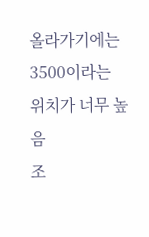올라가기에는 3500이라는 위치가 너무 높음
조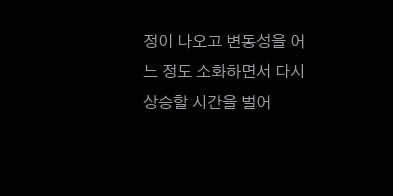정이 나오고 변동성을 어느 정도 소화하면서 다시 상승할 시간을 벌어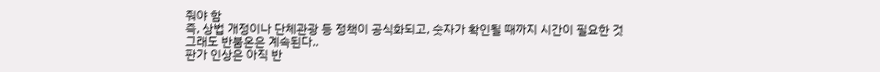줘야 함
즉, 상법 개정이나 단체관광 등 정책이 공식화되고, 숫자가 확인될 때까지 시간이 필요한 것
그래도 반붐온은 계속된다..
판가 인상은 아직 반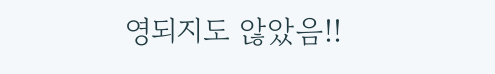영되지도 않았음!!